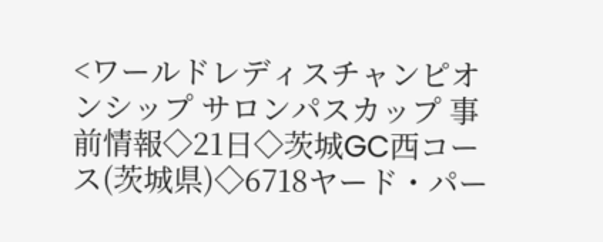<ワールドレディスチャンピオンシップ サロンパスカップ 事前情報◇21日◇茨城GC西コース(茨城県)◇6718ヤード・パー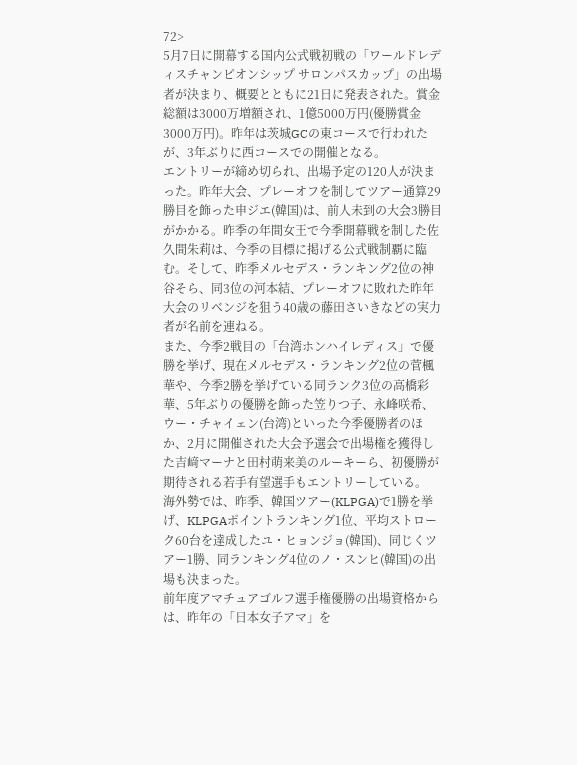72>
5月7日に開幕する国内公式戦初戦の「ワールドレディスチャンピオンシップ サロンパスカップ」の出場者が決まり、概要とともに21日に発表された。賞金総額は3000万増額され、1億5000万円(優勝賞金3000万円)。昨年は茨城GCの東コースで行われたが、3年ぶりに西コースでの開催となる。
エントリーが締め切られ、出場予定の120人が決まった。昨年大会、プレーオフを制してツアー通算29勝目を飾った申ジエ(韓国)は、前人未到の大会3勝目がかかる。昨季の年間女王で今季開幕戦を制した佐久間朱莉は、今季の目標に掲げる公式戦制覇に臨む。そして、昨季メルセデス・ランキング2位の神谷そら、同3位の河本結、プレーオフに敗れた昨年大会のリベンジを狙う40歳の藤田さいきなどの実力者が名前を連ねる。
また、今季2戦目の「台湾ホンハイレディス」で優勝を挙げ、現在メルセデス・ランキング2位の菅楓華や、今季2勝を挙げている同ランク3位の高橋彩華、5年ぶりの優勝を飾った笠りつ子、永峰咲希、ウー・チャイェン(台湾)といった今季優勝者のほか、2月に開催された大会予選会で出場権を獲得した吉﨑マーナと田村萌来美のルーキーら、初優勝が期待される若手有望選手もエントリーしている。
海外勢では、昨季、韓国ツアー(KLPGA)で1勝を挙げ、KLPGAポイントランキング1位、平均ストローク60台を達成したユ・ヒョンジョ(韓国)、同じくツアー1勝、同ランキング4位のノ・スンヒ(韓国)の出場も決まった。
前年度アマチュアゴルフ選手権優勝の出場資格からは、昨年の「日本女子アマ」を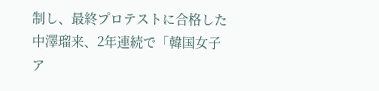制し、最終プロテストに合格した中澤瑠来、2年連続で「韓国女子ア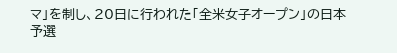マ」を制し、20日に行われた「全米女子オープン」の日本予選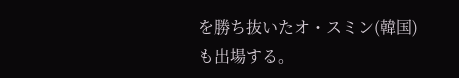を勝ち抜いたオ・スミン(韓国)も出場する。